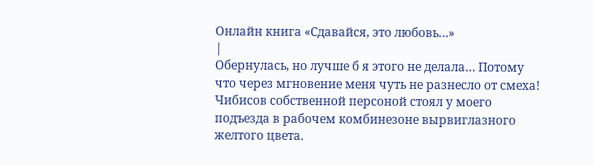Онлайн книга «Сдавайся, это любовь…»
|
Обернулась, но лучше б я этого не делала… Потому что через мгновение меня чуть не разнесло от смеха! Чибисов собственной персоной стоял у моего подъезда в рабочем комбинезоне вырвиглазного желтого цвета.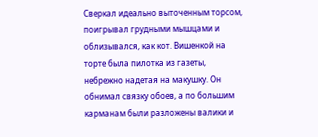Сверкал идеально выточенным торсом, поигрывал грудными мышцами и облизывался, как кот. Вишенкой на торте была пилотка из газеты, небрежно надетая на макушку. Он обнимал связку обоев, а по большим карманам были разложены валики и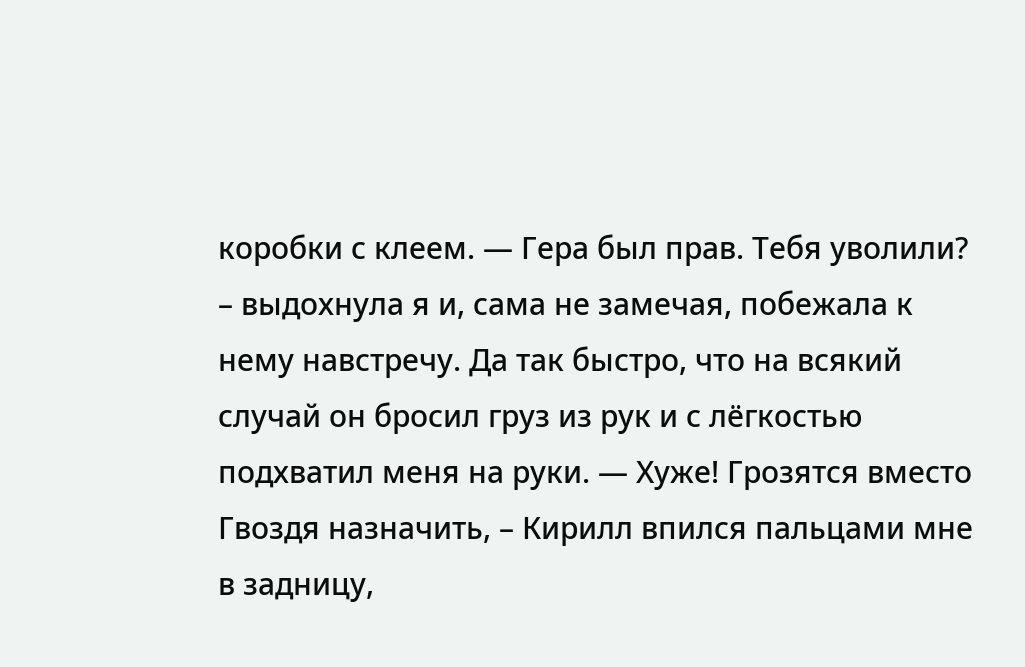коробки с клеем. — Гера был прав. Тебя уволили? – выдохнула я и, сама не замечая, побежала к нему навстречу. Да так быстро, что на всякий случай он бросил груз из рук и с лёгкостью подхватил меня на руки. — Хуже! Грозятся вместо Гвоздя назначить, – Кирилл впился пальцами мне в задницу,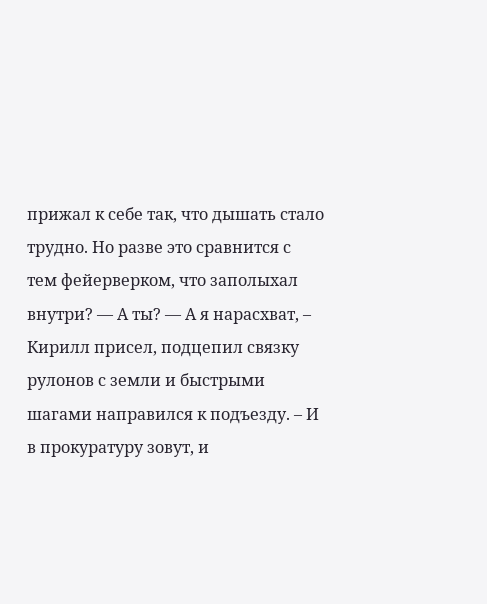прижал к себе так, что дышать стало трудно. Но разве это сравнится с тем фейерверком, что заполыхал внутри? — А ты? — А я нарасхват, – Кирилл присел, подцепил связку рулонов с земли и быстрыми шагами направился к подъезду. – И в прокуратуру зовут, и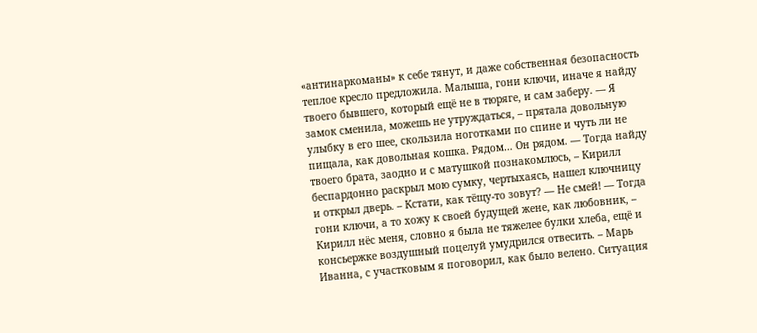«антинаркоманы» к себе тянут, и даже собственная безопасность теплое кресло предложила. Малыша, гони ключи, иначе я найду твоего бывшего, который ещё не в тюряге, и сам заберу. — Я замок сменила, можешь не утруждаться, – прятала довольную улыбку в его шее, скользила ноготками по спине и чуть ли не пищала, как довольная кошка. Рядом… Он рядом. — Тогда найду твоего брата, заодно и с матушкой познакомлюсь, – Кирилл беспардонно раскрыл мою сумку, чертыхаясь, нашел ключницу и открыл дверь. – Кстати, как тёщу-то зовут? — Не смей! — Тогда гони ключи, а то хожу к своей будущей жене, как любовник, – Кирилл нёс меня, словно я была не тяжелее булки хлеба, ещё и консьержке воздушный поцелуй умудрился отвесить. – Марь Иванна, с участковым я поговорил, как было велено. Ситуация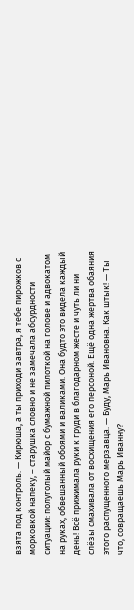взята под контроль. — Кирюша, а ты приходи завтра, я тебе пирожков с морковкой напеку, – старушка словно и не замечала абсурдности ситуации: полуголый майор с бумажной пилоткой на голове и адвокатом на руках, обвешанный обоями и валиками. Она будто это видела каждый день! Всё прижимала руки к груди в благодарном жесте и чуть ли ни слёзы смахивала от восхищения его персоной. Ещё одна жертва обаяния этого распущенного мерзавца. — Буду, Марь Ивановна. Как штык! — Ты что, совращаешь Марь Иванну?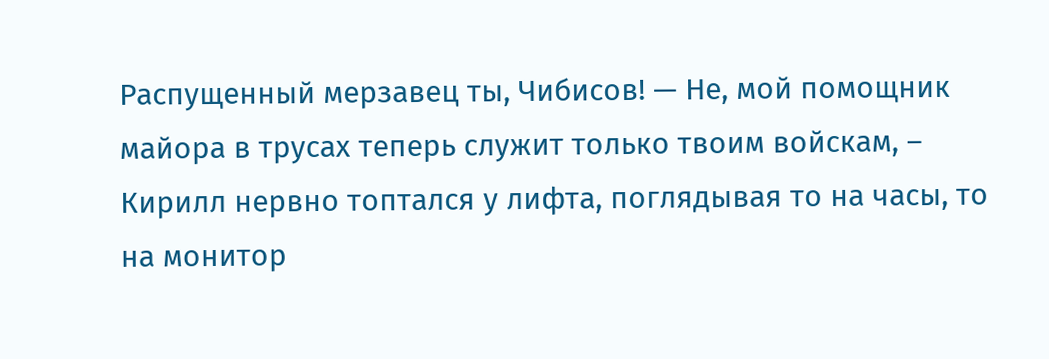Распущенный мерзавец ты, Чибисов! — Не, мой помощник майора в трусах теперь служит только твоим войскам, – Кирилл нервно топтался у лифта, поглядывая то на часы, то на монитор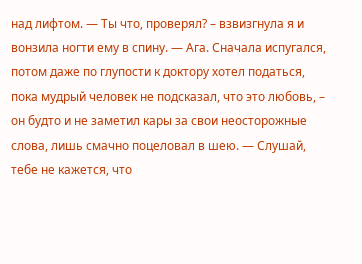над лифтом. — Ты что, проверял? – взвизгнула я и вонзила ногти ему в спину. — Ага. Сначала испугался, потом даже по глупости к доктору хотел податься, пока мудрый человек не подсказал, что это любовь, – он будто и не заметил кары за свои неосторожные слова, лишь смачно поцеловал в шею. — Слушай, тебе не кажется, что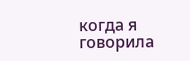когда я говорила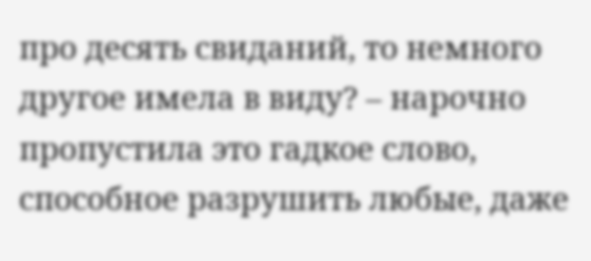про десять свиданий, то немного другое имела в виду? – нарочно пропустила это гадкое слово, способное разрушить любые, даже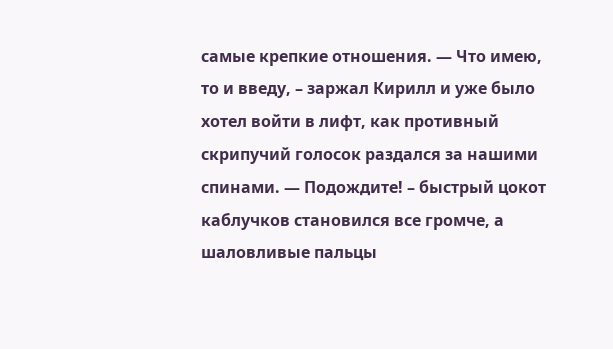самые крепкие отношения. — Что имею, то и введу, – заржал Кирилл и уже было хотел войти в лифт, как противный скрипучий голосок раздался за нашими спинами. — Подождите! – быстрый цокот каблучков становился все громче, а шаловливые пальцы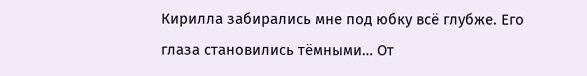Кирилла забирались мне под юбку всё глубже. Его глаза становились тёмными… От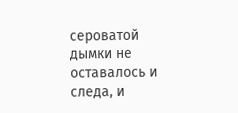сероватой дымки не оставалось и следа, и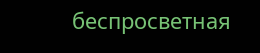беспросветная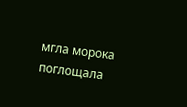мгла морока поглощала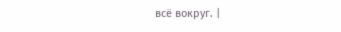всё вокруг. |